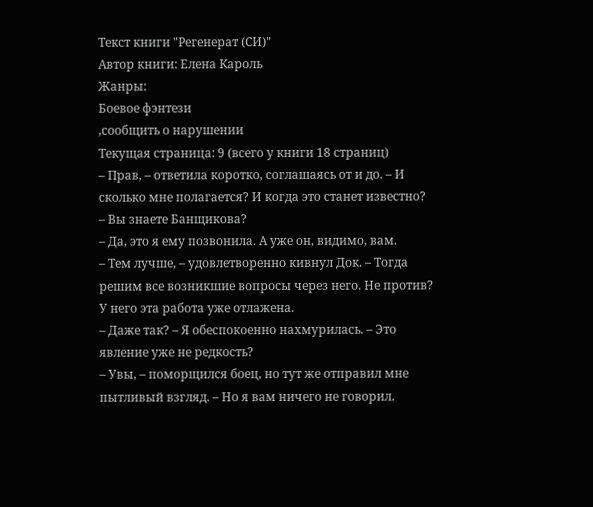Текст книги "Регенерат (СИ)"
Автор книги: Елена Кароль
Жанры:
Боевое фэнтези
,сообщить о нарушении
Текущая страница: 9 (всего у книги 18 страниц)
– Прав, – ответила коротко, соглашаясь от и до. – И сколько мне полагается? И когда это станет известно?
– Вы знаете Банщикова?
– Да, это я ему позвонила. А уже он, видимо, вам.
– Тем лучше, – удовлетворенно кивнул Док. – Тогда решим все возникшие вопросы через него. Не против? У него эта работа уже отлажена.
– Даже так? – Я обеспокоенно нахмурилась. – Это явление уже не редкость?
– Увы, – поморщился боец, но тут же отправил мне пытливый взгляд. – Но я вам ничего не говорил.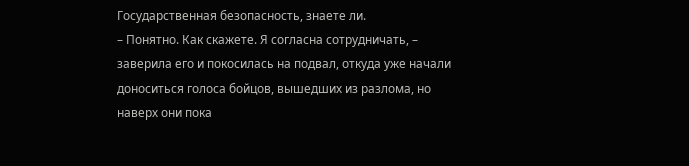Государственная безопасность, знаете ли.
– Понятно. Как скажете. Я согласна сотрудничать, – заверила его и покосилась на подвал, откуда уже начали доноситься голоса бойцов, вышедших из разлома, но наверх они пока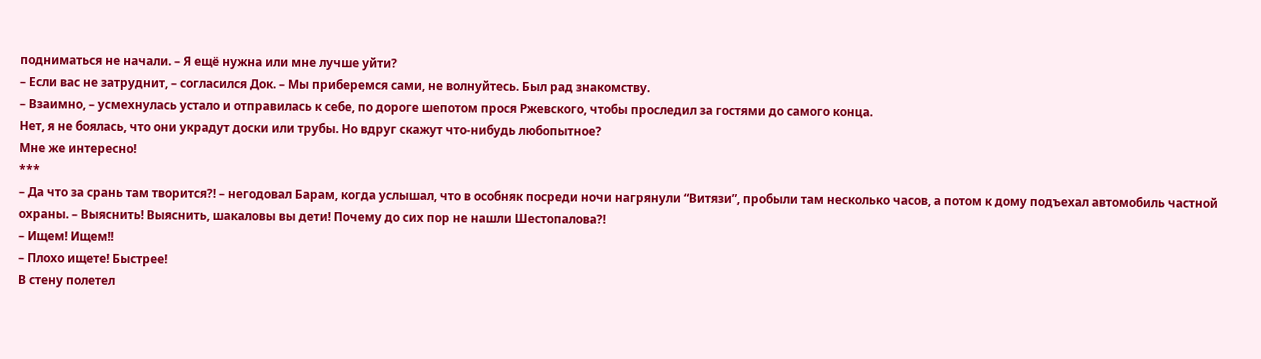подниматься не начали. – Я ещё нужна или мне лучше уйти?
– Если вас не затруднит, – согласился Док. – Мы приберемся сами, не волнуйтесь. Был рад знакомству.
– Взаимно, – усмехнулась устало и отправилась к себе, по дороге шепотом прося Ржевского, чтобы проследил за гостями до самого конца.
Нет, я не боялась, что они украдут доски или трубы. Но вдруг скажут что-нибудь любопытное?
Мне же интересно!
***
– Да что за срань там творится?! – негодовал Барам, когда услышал, что в особняк посреди ночи нагрянули “Витязи”, пробыли там несколько часов, а потом к дому подъехал автомобиль частной охраны. – Выяснить! Выяснить, шакаловы вы дети! Почему до сих пор не нашли Шестопалова?!
– Ищем! Ищем!!
– Плохо ищете! Быстрее!
В стену полетел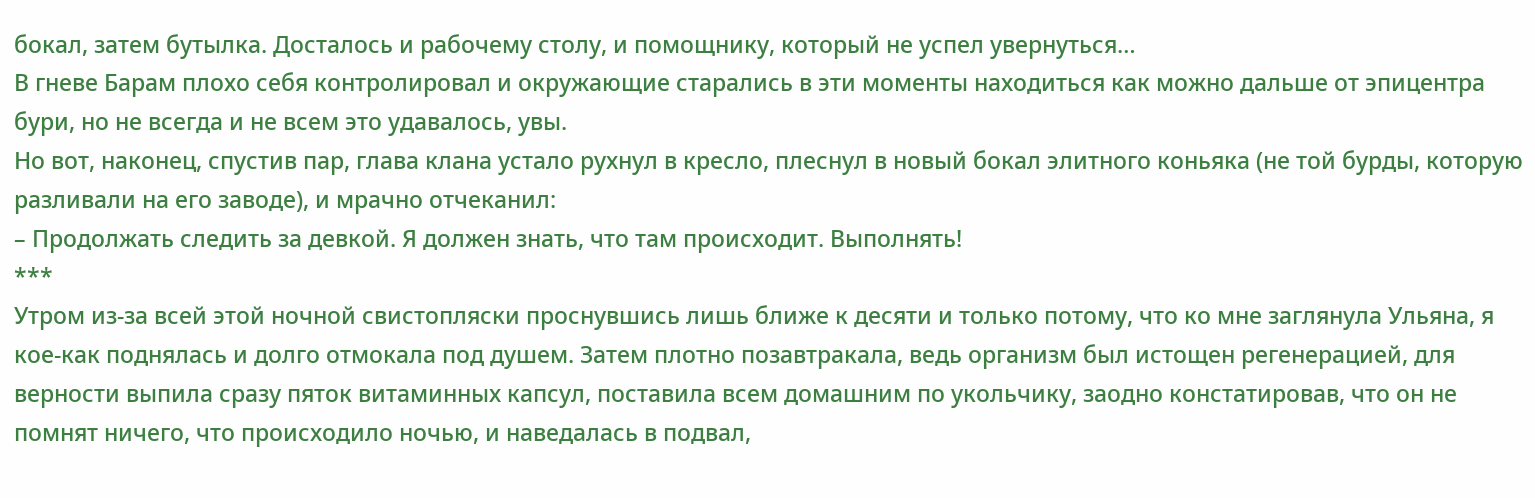бокал, затем бутылка. Досталось и рабочему столу, и помощнику, который не успел увернуться…
В гневе Барам плохо себя контролировал и окружающие старались в эти моменты находиться как можно дальше от эпицентра бури, но не всегда и не всем это удавалось, увы.
Но вот, наконец, спустив пар, глава клана устало рухнул в кресло, плеснул в новый бокал элитного коньяка (не той бурды, которую разливали на его заводе), и мрачно отчеканил:
– Продолжать следить за девкой. Я должен знать, что там происходит. Выполнять!
***
Утром из-за всей этой ночной свистопляски проснувшись лишь ближе к десяти и только потому, что ко мне заглянула Ульяна, я кое-как поднялась и долго отмокала под душем. Затем плотно позавтракала, ведь организм был истощен регенерацией, для верности выпила сразу пяток витаминных капсул, поставила всем домашним по укольчику, заодно констатировав, что он не помнят ничего, что происходило ночью, и наведалась в подвал,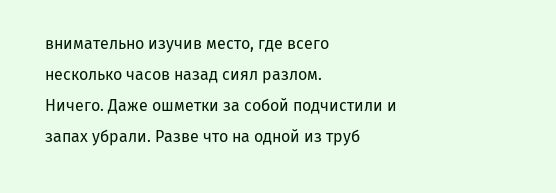внимательно изучив место, где всего несколько часов назад сиял разлом.
Ничего. Даже ошметки за собой подчистили и запах убрали. Разве что на одной из труб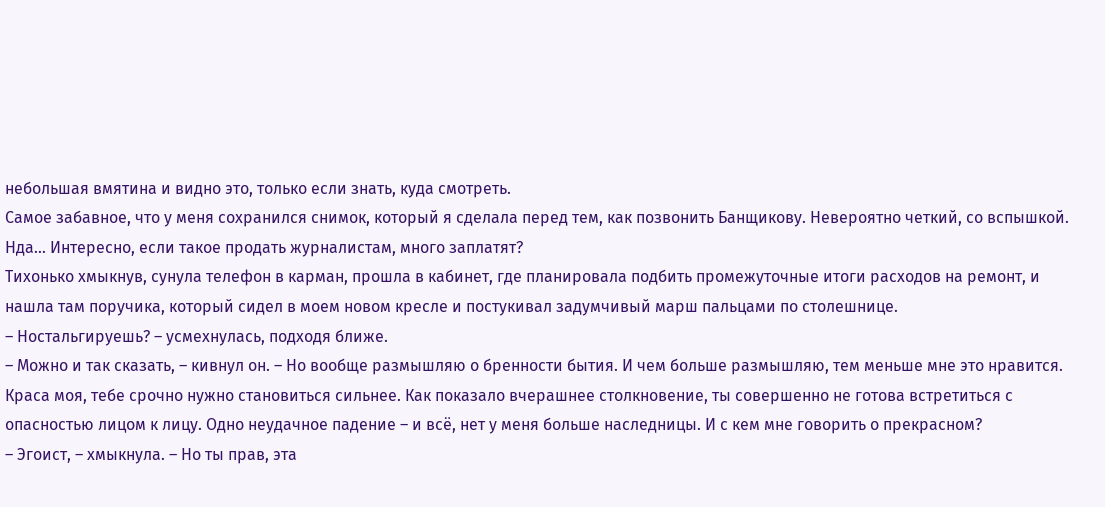небольшая вмятина и видно это, только если знать, куда смотреть.
Самое забавное, что у меня сохранился снимок, который я сделала перед тем, как позвонить Банщикову. Невероятно четкий, со вспышкой. Нда… Интересно, если такое продать журналистам, много заплатят?
Тихонько хмыкнув, сунула телефон в карман, прошла в кабинет, где планировала подбить промежуточные итоги расходов на ремонт, и нашла там поручика, который сидел в моем новом кресле и постукивал задумчивый марш пальцами по столешнице.
– Ностальгируешь? – усмехнулась, подходя ближе.
– Можно и так сказать, – кивнул он. – Но вообще размышляю о бренности бытия. И чем больше размышляю, тем меньше мне это нравится. Краса моя, тебе срочно нужно становиться сильнее. Как показало вчерашнее столкновение, ты совершенно не готова встретиться с опасностью лицом к лицу. Одно неудачное падение – и всё, нет у меня больше наследницы. И с кем мне говорить о прекрасном?
– Эгоист, – хмыкнула. – Но ты прав, эта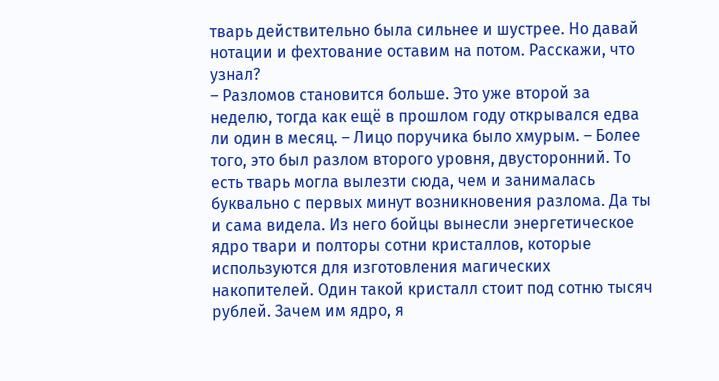тварь действительно была сильнее и шустрее. Но давай нотации и фехтование оставим на потом. Расскажи, что узнал?
– Разломов становится больше. Это уже второй за неделю, тогда как ещё в прошлом году открывался едва ли один в месяц. – Лицо поручика было хмурым. – Более того, это был разлом второго уровня, двусторонний. То есть тварь могла вылезти сюда, чем и занималась буквально с первых минут возникновения разлома. Да ты и сама видела. Из него бойцы вынесли энергетическое ядро твари и полторы сотни кристаллов, которые используются для изготовления магических накопителей. Один такой кристалл стоит под сотню тысяч рублей. Зачем им ядро, я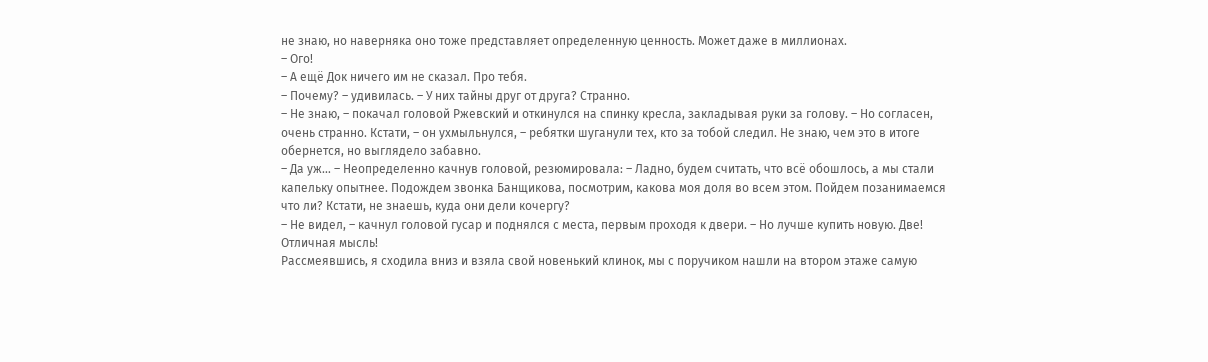не знаю, но наверняка оно тоже представляет определенную ценность. Может даже в миллионах.
– Ого!
– А ещё Док ничего им не сказал. Про тебя.
– Почему? – удивилась. – У них тайны друг от друга? Странно.
– Не знаю, – покачал головой Ржевский и откинулся на спинку кресла, закладывая руки за голову. – Но согласен, очень странно. Кстати, – он ухмыльнулся, – ребятки шуганули тех, кто за тобой следил. Не знаю, чем это в итоге обернется, но выглядело забавно.
– Да уж… – Неопределенно качнув головой, резюмировала: – Ладно, будем считать, что всё обошлось, а мы стали капельку опытнее. Подождем звонка Банщикова, посмотрим, какова моя доля во всем этом. Пойдем позанимаемся что ли? Кстати, не знаешь, куда они дели кочергу?
– Не видел, – качнул головой гусар и поднялся с места, первым проходя к двери. – Но лучше купить новую. Две!
Отличная мысль!
Рассмеявшись, я сходила вниз и взяла свой новенький клинок, мы с поручиком нашли на втором этаже самую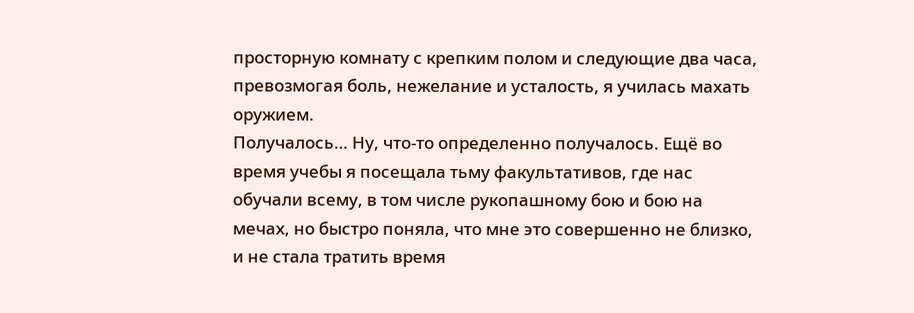просторную комнату с крепким полом и следующие два часа, превозмогая боль, нежелание и усталость, я училась махать оружием.
Получалось… Ну, что-то определенно получалось. Ещё во время учебы я посещала тьму факультативов, где нас обучали всему, в том числе рукопашному бою и бою на мечах, но быстро поняла, что мне это совершенно не близко, и не стала тратить время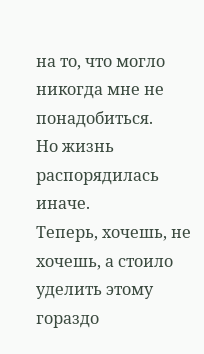на то, что могло никогда мне не понадобиться.
Но жизнь распорядилась иначе.
Теперь, хочешь, не хочешь, а стоило уделить этому гораздо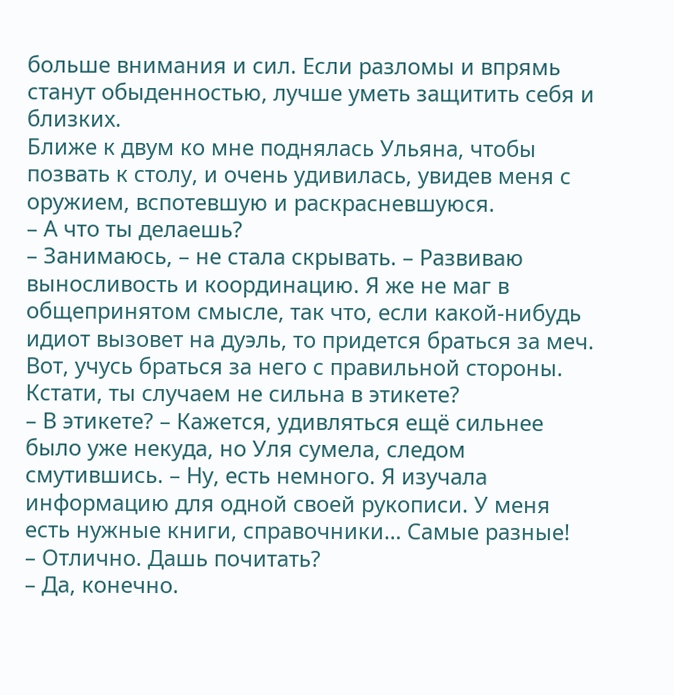больше внимания и сил. Если разломы и впрямь станут обыденностью, лучше уметь защитить себя и близких.
Ближе к двум ко мне поднялась Ульяна, чтобы позвать к столу, и очень удивилась, увидев меня с оружием, вспотевшую и раскрасневшуюся.
– А что ты делаешь?
– Занимаюсь, – не стала скрывать. – Развиваю выносливость и координацию. Я же не маг в общепринятом смысле, так что, если какой-нибудь идиот вызовет на дуэль, то придется браться за меч. Вот, учусь браться за него с правильной стороны. Кстати, ты случаем не сильна в этикете?
– В этикете? – Кажется, удивляться ещё сильнее было уже некуда, но Уля сумела, следом смутившись. – Ну, есть немного. Я изучала информацию для одной своей рукописи. У меня есть нужные книги, справочники… Самые разные!
– Отлично. Дашь почитать?
– Да, конечно.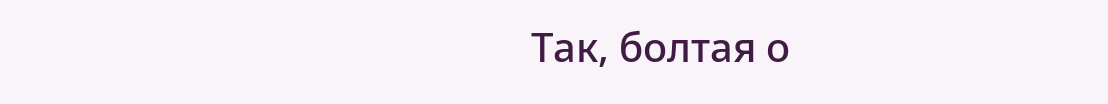Так, болтая о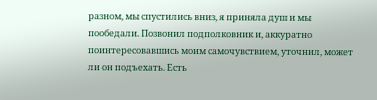разном, мы спустились вниз, я приняла душ и мы пообедали. Позвонил подполковник и, аккуратно поинтересовавшись моим самочувствием, уточнил, может ли он подъехать. Есть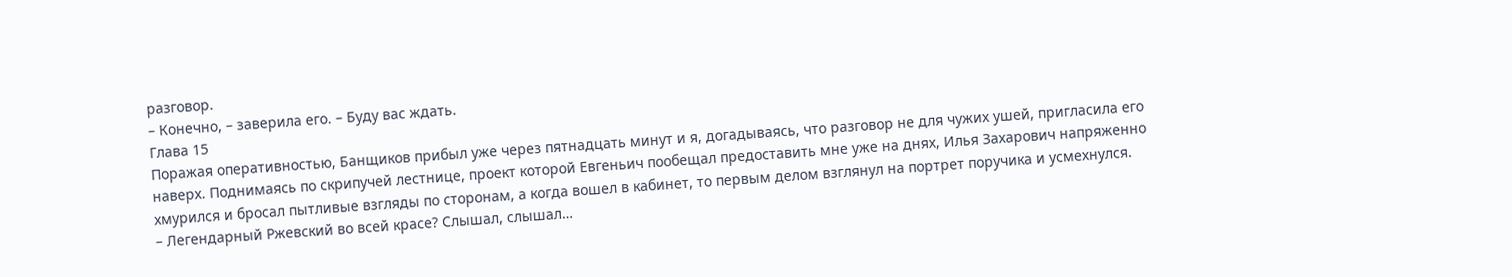разговор.
– Конечно, – заверила его. – Буду вас ждать.
Глава 15
Поражая оперативностью, Банщиков прибыл уже через пятнадцать минут и я, догадываясь, что разговор не для чужих ушей, пригласила его наверх. Поднимаясь по скрипучей лестнице, проект которой Евгеньич пообещал предоставить мне уже на днях, Илья Захарович напряженно хмурился и бросал пытливые взгляды по сторонам, а когда вошел в кабинет, то первым делом взглянул на портрет поручика и усмехнулся.
– Легендарный Ржевский во всей красе? Слышал, слышал…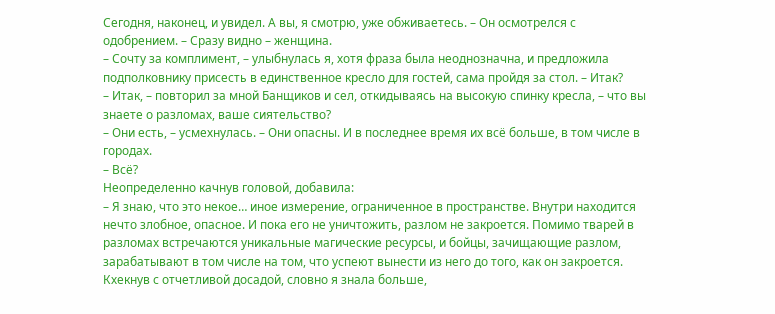Сегодня, наконец, и увидел. А вы, я смотрю, уже обживаетесь. – Он осмотрелся с одобрением. – Сразу видно – женщина.
– Сочту за комплимент, – улыбнулась я, хотя фраза была неоднозначна, и предложила подполковнику присесть в единственное кресло для гостей, сама пройдя за стол. – Итак?
– Итак, – повторил за мной Банщиков и сел, откидываясь на высокую спинку кресла, – что вы знаете о разломах, ваше сиятельство?
– Они есть, – усмехнулась. – Они опасны. И в последнее время их всё больше, в том числе в городах.
– Всё?
Неопределенно качнув головой, добавила:
– Я знаю, что это некое… иное измерение, ограниченное в пространстве. Внутри находится нечто злобное, опасное. И пока его не уничтожить, разлом не закроется. Помимо тварей в разломах встречаются уникальные магические ресурсы, и бойцы, зачищающие разлом, зарабатывают в том числе на том, что успеют вынести из него до того, как он закроется.
Кхекнув с отчетливой досадой, словно я знала больше,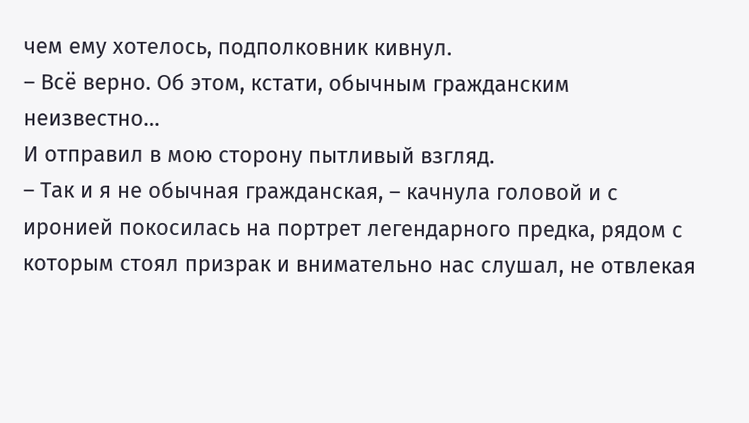чем ему хотелось, подполковник кивнул.
– Всё верно. Об этом, кстати, обычным гражданским неизвестно…
И отправил в мою сторону пытливый взгляд.
– Так и я не обычная гражданская, – качнула головой и с иронией покосилась на портрет легендарного предка, рядом с которым стоял призрак и внимательно нас слушал, не отвлекая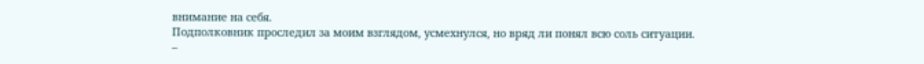внимание на себя.
Подполковник проследил за моим взглядом, усмехнулся, но вряд ли понял всю соль ситуации.
–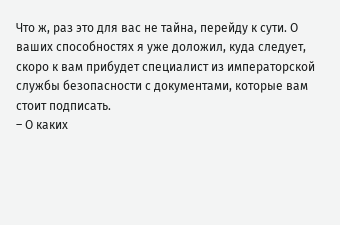Что ж, раз это для вас не тайна, перейду к сути. О ваших способностях я уже доложил, куда следует, скоро к вам прибудет специалист из императорской службы безопасности с документами, которые вам стоит подписать.
– О каких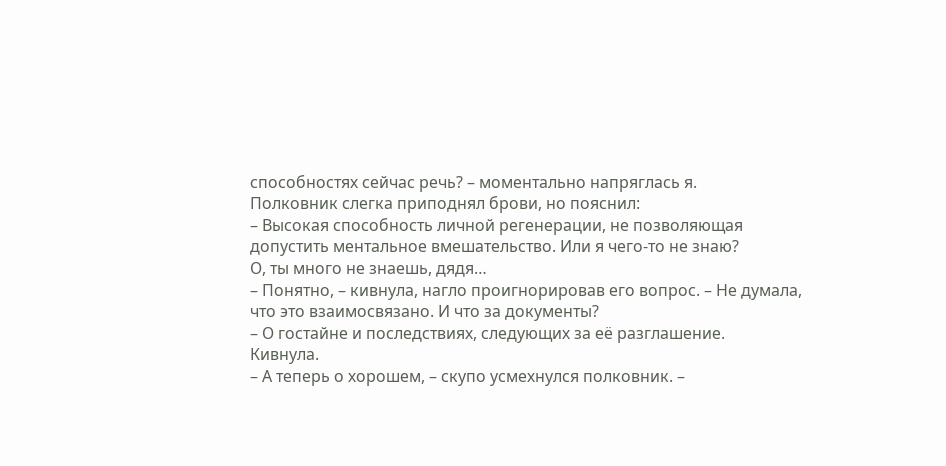способностях сейчас речь? – моментально напряглась я.
Полковник слегка приподнял брови, но пояснил:
– Высокая способность личной регенерации, не позволяющая допустить ментальное вмешательство. Или я чего-то не знаю?
О, ты много не знаешь, дядя…
– Понятно, – кивнула, нагло проигнорировав его вопрос. – Не думала, что это взаимосвязано. И что за документы?
– О гостайне и последствиях, следующих за её разглашение.
Кивнула.
– А теперь о хорошем, – скупо усмехнулся полковник. –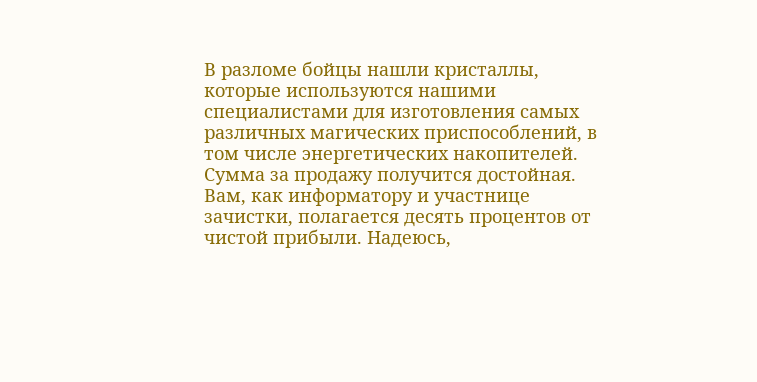В разломе бойцы нашли кристаллы, которые используются нашими специалистами для изготовления самых различных магических приспособлений, в том числе энергетических накопителей. Сумма за продажу получится достойная. Вам, как информатору и участнице зачистки, полагается десять процентов от чистой прибыли. Надеюсь,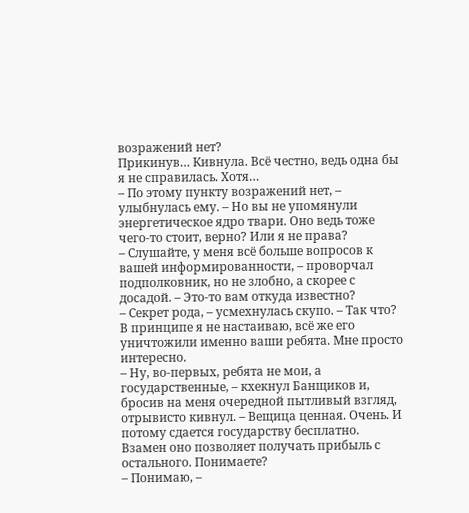возражений нет?
Прикинув… Кивнула. Всё честно, ведь одна бы я не справилась. Хотя…
– По этому пункту возражений нет, – улыбнулась ему. – Но вы не упомянули энергетическое ядро твари. Оно ведь тоже чего-то стоит, верно? Или я не права?
– Слушайте, у меня всё больше вопросов к вашей информированности, – проворчал подполковник, но не злобно, а скорее с досадой. – Это-то вам откуда известно?
– Секрет рода, – усмехнулась скупо. – Так что? В принципе я не настаиваю, всё же его уничтожили именно ваши ребята. Мне просто интересно.
– Ну, во-первых, ребята не мои, а государственные, – кхекнул Банщиков и, бросив на меня очередной пытливый взгляд, отрывисто кивнул. – Вещица ценная. Очень. И потому сдается государству бесплатно. Взамен оно позволяет получать прибыль с остального. Понимаете?
– Понимаю, –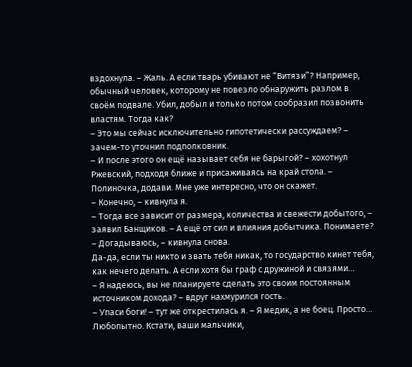вздохнула. – Жаль. А если тварь убивают не “Витязи”? Например, обычный человек, которому не повезло обнаружить разлом в своём подвале. Убил, добыл и только потом сообразил позвонить властям. Тогда как?
– Это мы сейчас исключительно гипотетически рассуждаем? – зачем-то уточнил подполковник.
– И после этого он ещё называет себя не барыгой? – хохотнул Ржевский, подходя ближе и присаживаясь на край стола. – Полиночка, додави. Мне уже интересно, что он скажет.
– Конечно, – кивнула я.
– Тогда все зависит от размера, количества и свежести добытого, – заявил Банщиков. – А ещё от сил и влияния добытчика. Понимаете?
– Догадываюсь, – кивнула снова.
Да-да, если ты никто и звать тебя никак, то государство кинет тебя, как нечего делать. А если хотя бы граф с дружиной и связями…
– Я надеюсь, вы не планируете сделать это своим постоянным источником дохода? – вдруг нахмурился гость.
– Упаси боги! – тут же открестилась я. – Я медик, а не боец. Просто… Любопытно. Кстати, ваши мальчики,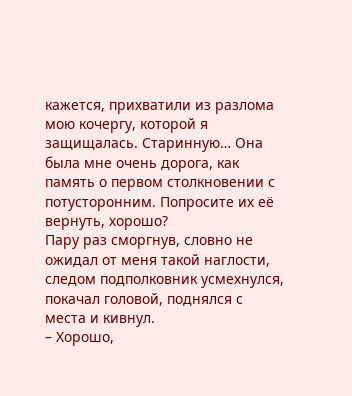кажется, прихватили из разлома мою кочергу, которой я защищалась. Старинную… Она была мне очень дорога, как память о первом столкновении с потусторонним. Попросите их её вернуть, хорошо?
Пару раз сморгнув, словно не ожидал от меня такой наглости, следом подполковник усмехнулся, покачал головой, поднялся с места и кивнул.
– Хорошо,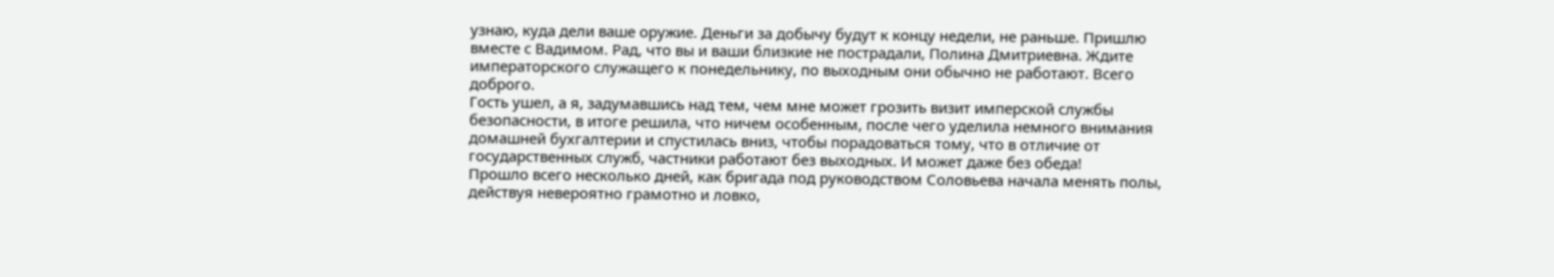узнаю, куда дели ваше оружие. Деньги за добычу будут к концу недели, не раньше. Пришлю вместе с Вадимом. Рад, что вы и ваши близкие не пострадали, Полина Дмитриевна. Ждите императорского служащего к понедельнику, по выходным они обычно не работают. Всего доброго.
Гость ушел, а я, задумавшись над тем, чем мне может грозить визит имперской службы безопасности, в итоге решила, что ничем особенным, после чего уделила немного внимания домашней бухгалтерии и спустилась вниз, чтобы порадоваться тому, что в отличие от государственных служб, частники работают без выходных. И может даже без обеда!
Прошло всего несколько дней, как бригада под руководством Соловьева начала менять полы, действуя невероятно грамотно и ловко,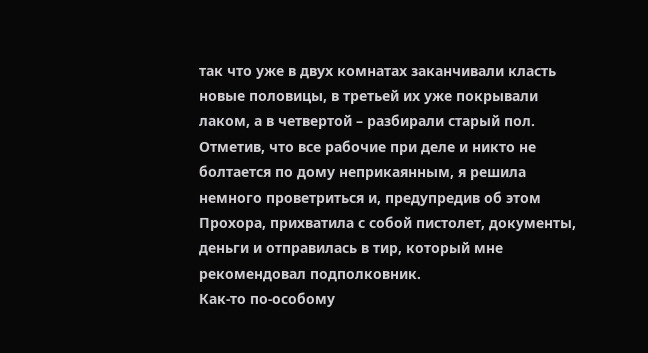так что уже в двух комнатах заканчивали класть новые половицы, в третьей их уже покрывали лаком, а в четвертой – разбирали старый пол.
Отметив, что все рабочие при деле и никто не болтается по дому неприкаянным, я решила немного проветриться и, предупредив об этом Прохора, прихватила с собой пистолет, документы, деньги и отправилась в тир, который мне рекомендовал подполковник.
Как-то по-особому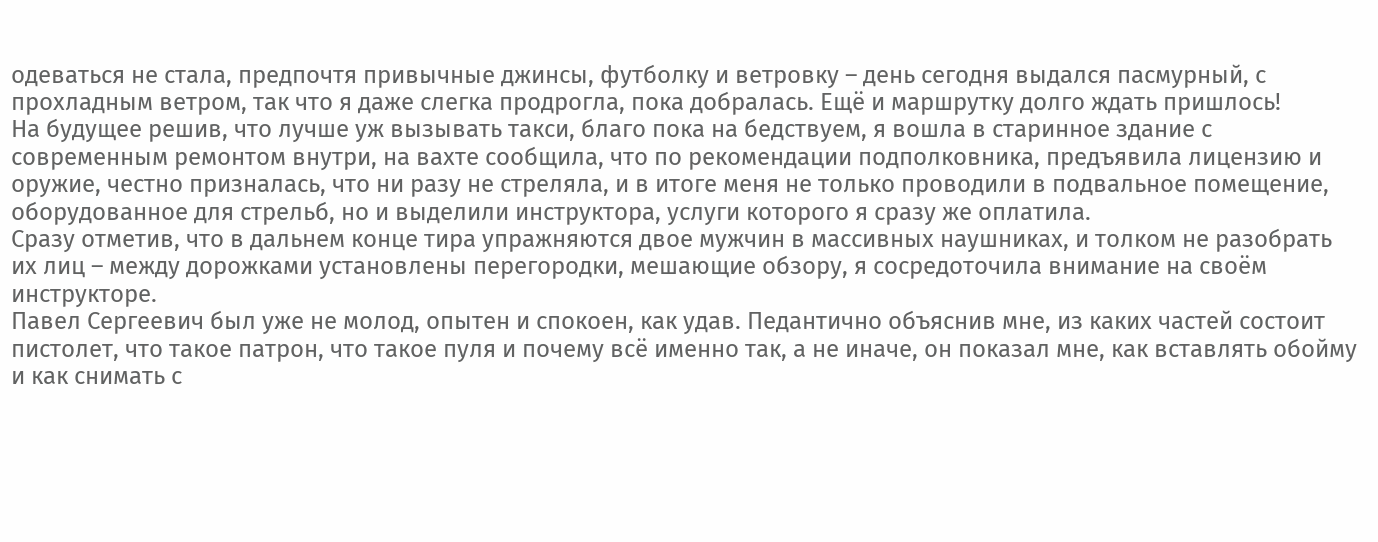одеваться не стала, предпочтя привычные джинсы, футболку и ветровку – день сегодня выдался пасмурный, с прохладным ветром, так что я даже слегка продрогла, пока добралась. Ещё и маршрутку долго ждать пришлось!
На будущее решив, что лучше уж вызывать такси, благо пока на бедствуем, я вошла в старинное здание с современным ремонтом внутри, на вахте сообщила, что по рекомендации подполковника, предъявила лицензию и оружие, честно призналась, что ни разу не стреляла, и в итоге меня не только проводили в подвальное помещение, оборудованное для стрельб, но и выделили инструктора, услуги которого я сразу же оплатила.
Сразу отметив, что в дальнем конце тира упражняются двое мужчин в массивных наушниках, и толком не разобрать их лиц – между дорожками установлены перегородки, мешающие обзору, я сосредоточила внимание на своём инструкторе.
Павел Сергеевич был уже не молод, опытен и спокоен, как удав. Педантично объяснив мне, из каких частей состоит пистолет, что такое патрон, что такое пуля и почему всё именно так, а не иначе, он показал мне, как вставлять обойму и как снимать с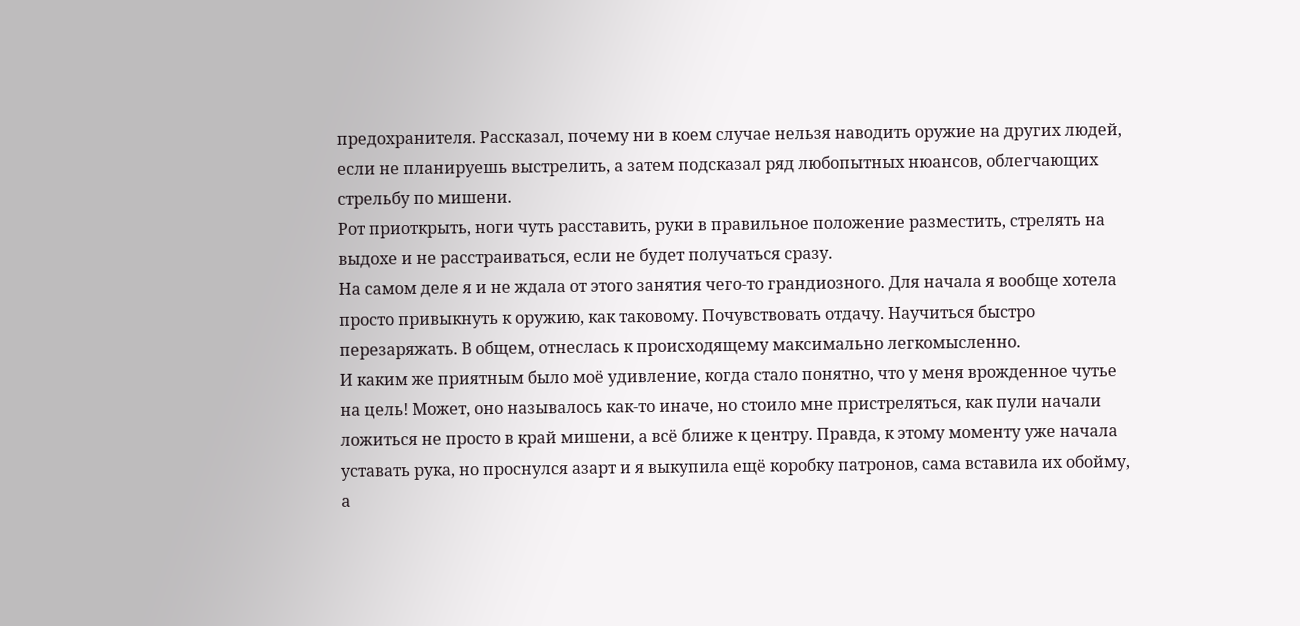предохранителя. Рассказал, почему ни в коем случае нельзя наводить оружие на других людей, если не планируешь выстрелить, а затем подсказал ряд любопытных нюансов, облегчающих стрельбу по мишени.
Рот приоткрыть, ноги чуть расставить, руки в правильное положение разместить, стрелять на выдохе и не расстраиваться, если не будет получаться сразу.
На самом деле я и не ждала от этого занятия чего-то грандиозного. Для начала я вообще хотела просто привыкнуть к оружию, как таковому. Почувствовать отдачу. Научиться быстро перезаряжать. В общем, отнеслась к происходящему максимально легкомысленно.
И каким же приятным было моё удивление, когда стало понятно, что у меня врожденное чутье на цель! Может, оно называлось как-то иначе, но стоило мне пристреляться, как пули начали ложиться не просто в край мишени, а всё ближе к центру. Правда, к этому моменту уже начала уставать рука, но проснулся азарт и я выкупила ещё коробку патронов, сама вставила их обойму, а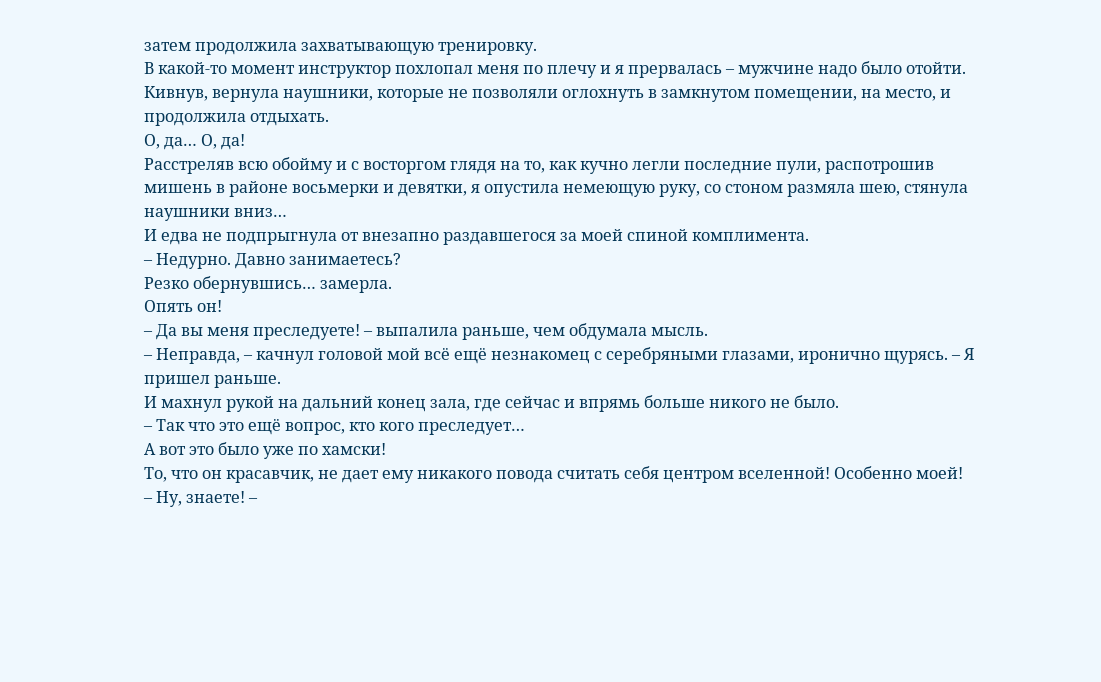затем продолжила захватывающую тренировку.
В какой-то момент инструктор похлопал меня по плечу и я прервалась – мужчине надо было отойти. Кивнув, вернула наушники, которые не позволяли оглохнуть в замкнутом помещении, на место, и продолжила отдыхать.
О, да… О, да!
Расстреляв всю обойму и с восторгом глядя на то, как кучно легли последние пули, распотрошив мишень в районе восьмерки и девятки, я опустила немеющую руку, со стоном размяла шею, стянула наушники вниз…
И едва не подпрыгнула от внезапно раздавшегося за моей спиной комплимента.
– Недурно. Давно занимаетесь?
Резко обернувшись… замерла.
Опять он!
– Да вы меня преследуете! – выпалила раньше, чем обдумала мысль.
– Неправда, – качнул головой мой всё ещё незнакомец с серебряными глазами, иронично щурясь. – Я пришел раньше.
И махнул рукой на дальний конец зала, где сейчас и впрямь больше никого не было.
– Так что это ещё вопрос, кто кого преследует…
А вот это было уже по хамски!
То, что он красавчик, не дает ему никакого повода считать себя центром вселенной! Особенно моей!
– Ну, знаете! –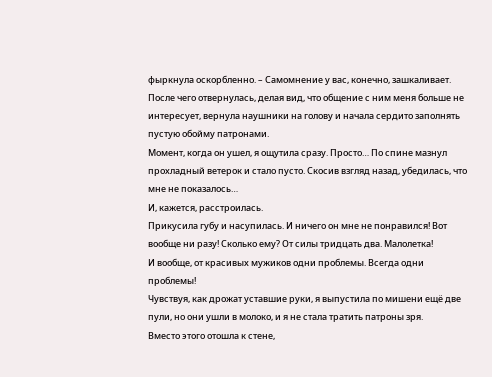фыркнула оскорбленно. – Самомнение у вас, конечно, зашкаливает.
После чего отвернулась, делая вид, что общение с ним меня больше не интересует, вернула наушники на голову и начала сердито заполнять пустую обойму патронами.
Момент, когда он ушел, я ощутила сразу. Просто… По спине мазнул прохладный ветерок и стало пусто. Скосив взгляд назад, убедилась, что мне не показалось…
И, кажется, расстроилась.
Прикусила губу и насупилась. И ничего он мне не понравился! Вот вообще ни разу! Сколько ему? От силы тридцать два. Малолетка!
И вообще, от красивых мужиков одни проблемы. Всегда одни проблемы!
Чувствуя, как дрожат уставшие руки, я выпустила по мишени ещё две пули, но они ушли в молоко, и я не стала тратить патроны зря.
Вместо этого отошла к стене,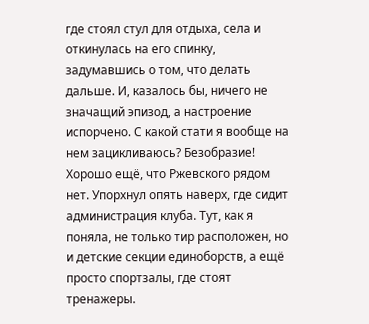где стоял стул для отдыха, села и откинулась на его спинку, задумавшись о том, что делать дальше. И, казалось бы, ничего не значащий эпизод, а настроение испорчено. С какой стати я вообще на нем зацикливаюсь? Безобразие!
Хорошо ещё, что Ржевского рядом нет. Упорхнул опять наверх, где сидит администрация клуба. Тут, как я поняла, не только тир расположен, но и детские секции единоборств, а ещё просто спортзалы, где стоят тренажеры.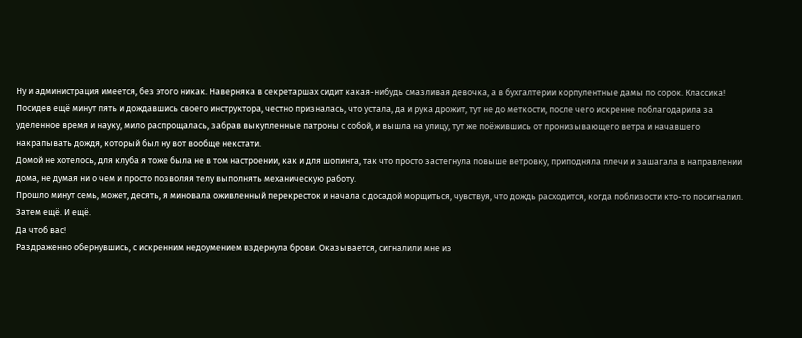Ну и администрация имеется, без этого никак. Наверняка в секретаршах сидит какая-нибудь смазливая девочка, а в бухгалтерии корпулентные дамы по сорок. Классика!
Посидев ещё минут пять и дождавшись своего инструктора, честно призналась, что устала, да и рука дрожит, тут не до меткости, после чего искренне поблагодарила за уделенное время и науку, мило распрощалась, забрав выкупленные патроны с собой, и вышла на улицу, тут же поёжившись от пронизывающего ветра и начавшего накрапывать дождя, который был ну вот вообще некстати.
Домой не хотелось, для клуба я тоже была не в том настроении, как и для шопинга, так что просто застегнула повыше ветровку, приподняла плечи и зашагала в направлении дома, не думая ни о чем и просто позволяя телу выполнять механическую работу.
Прошло минут семь, может, десять, я миновала оживленный перекресток и начала с досадой морщиться, чувствуя, что дождь расходится, когда поблизости кто-то посигналил. Затем ещё. И ещё.
Да чтоб вас!
Раздраженно обернувшись, с искренним недоумением вздернула брови. Оказывается, сигналили мне из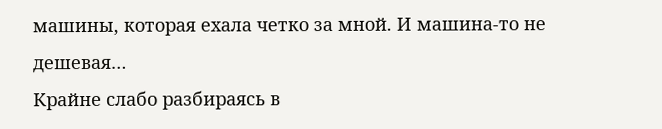машины, которая ехала четко за мной. И машина-то не дешевая…
Крайне слабо разбираясь в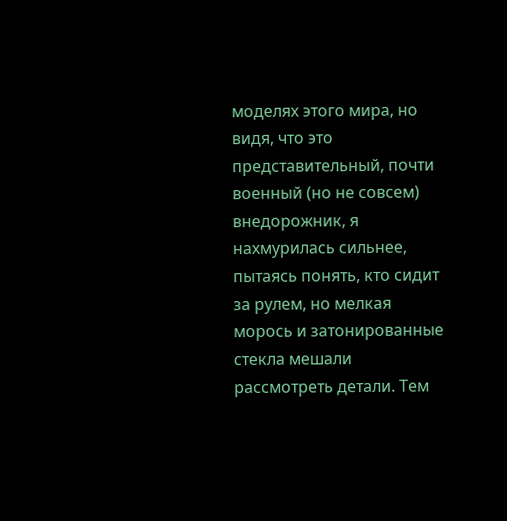моделях этого мира, но видя, что это представительный, почти военный (но не совсем) внедорожник, я нахмурилась сильнее, пытаясь понять, кто сидит за рулем, но мелкая морось и затонированные стекла мешали рассмотреть детали. Тем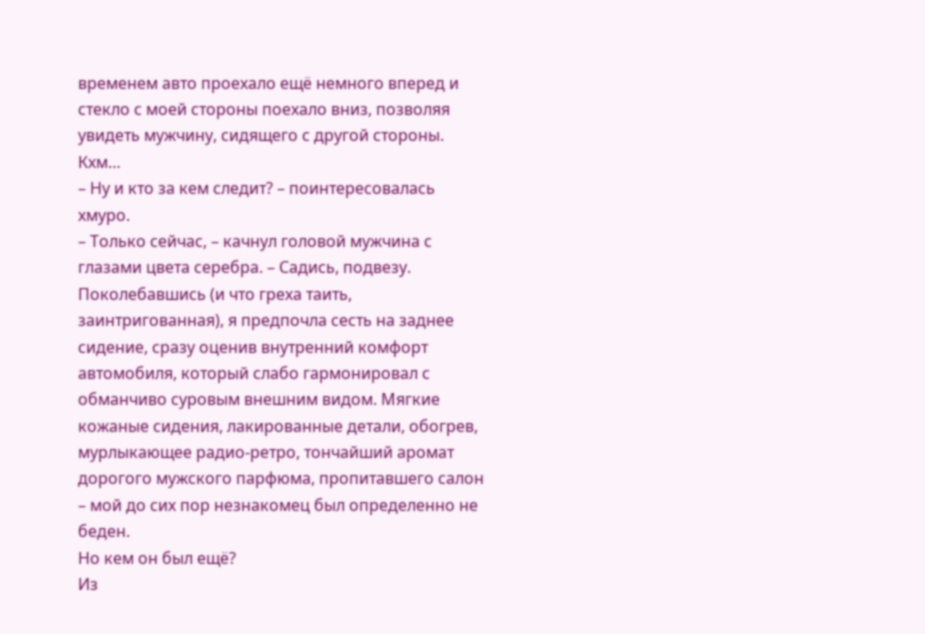временем авто проехало ещё немного вперед и стекло с моей стороны поехало вниз, позволяя увидеть мужчину, сидящего с другой стороны.
Кхм…
– Ну и кто за кем следит? – поинтересовалась хмуро.
– Только сейчас, – качнул головой мужчина с глазами цвета серебра. – Садись, подвезу.
Поколебавшись (и что греха таить, заинтригованная), я предпочла сесть на заднее сидение, сразу оценив внутренний комфорт автомобиля, который слабо гармонировал с обманчиво суровым внешним видом. Мягкие кожаные сидения, лакированные детали, обогрев, мурлыкающее радио-ретро, тончайший аромат дорогого мужского парфюма, пропитавшего салон – мой до сих пор незнакомец был определенно не беден.
Но кем он был ещё?
Из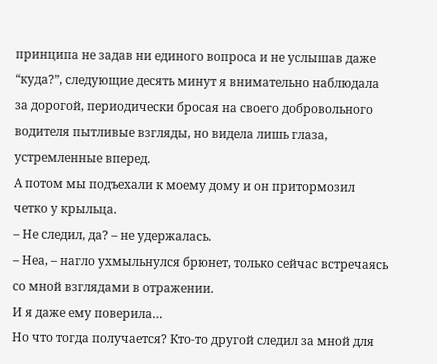принципа не задав ни единого вопроса и не услышав даже “куда?”, следующие десять минут я внимательно наблюдала за дорогой, периодически бросая на своего добровольного водителя пытливые взгляды, но видела лишь глаза, устремленные вперед.
А потом мы подъехали к моему дому и он притормозил четко у крыльца.
– Не следил, да? – не удержалась.
– Неа, – нагло ухмыльнулся брюнет, только сейчас встречаясь со мной взглядами в отражении.
И я даже ему поверила…
Но что тогда получается? Кто-то другой следил за мной для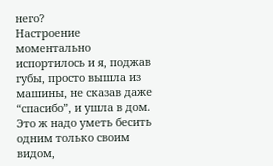него?
Настроение моментально испортилось и я, поджав губы, просто вышла из машины, не сказав даже “спасибо”, и ушла в дом. Это ж надо уметь бесить одним только своим видом,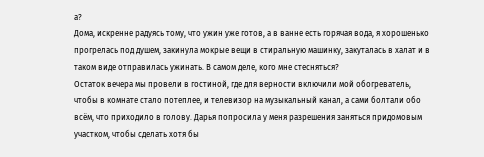а?
Дома, искренне радуясь тому, что ужин уже готов, а в ванне есть горячая вода, я хорошенько прогрелась под душем, закинула мокрые вещи в стиральную машинку, закуталась в халат и в таком виде отправилась ужинать. В самом деле, кого мне стесняться?
Остаток вечера мы провели в гостиной, где для верности включили мой обогреватель, чтобы в комнате стало потеплее, и телевизор на музыкальный канал, а сами болтали обо всём, что приходило в голову. Дарья попросила у меня разрешения заняться придомовым участком, чтобы сделать хотя бы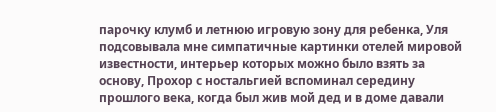парочку клумб и летнюю игровую зону для ребенка, Уля подсовывала мне симпатичные картинки отелей мировой известности, интерьер которых можно было взять за основу, Прохор с ностальгией вспоминал середину прошлого века, когда был жив мой дед и в доме давали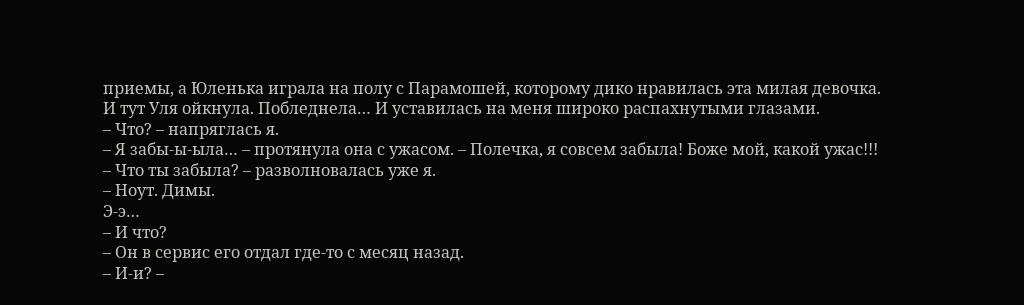приемы, а Юленька играла на полу с Парамошей, которому дико нравилась эта милая девочка.
И тут Уля ойкнула. Побледнела… И уставилась на меня широко распахнутыми глазами.
– Что? – напряглась я.
– Я забы-ы-ыла… – протянула она с ужасом. – Полечка, я совсем забыла! Боже мой, какой ужас!!!
– Что ты забыла? – разволновалась уже я.
– Ноут. Димы.
Э-э…
– И что?
– Он в сервис его отдал где-то с месяц назад.
– И-и? –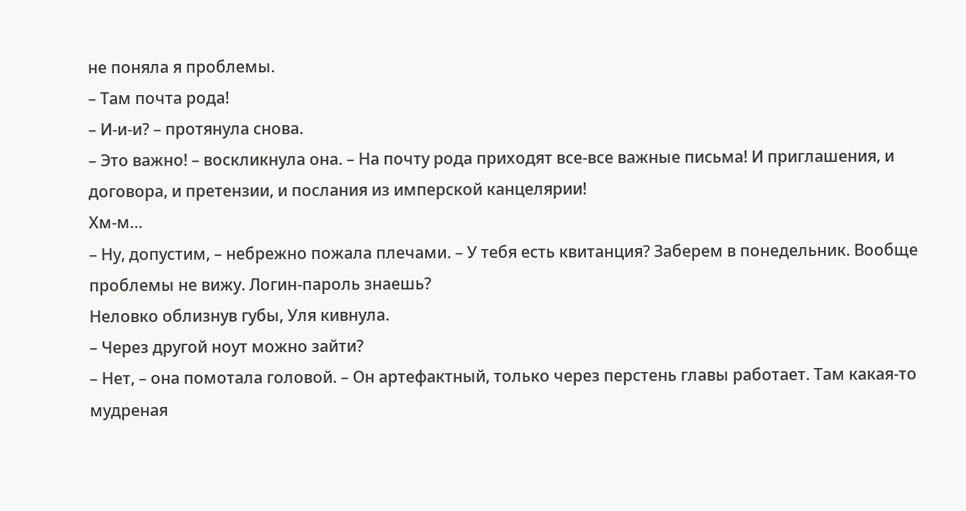не поняла я проблемы.
– Там почта рода!
– И-и-и? – протянула снова.
– Это важно! – воскликнула она. – На почту рода приходят все-все важные письма! И приглашения, и договора, и претензии, и послания из имперской канцелярии!
Хм-м…
– Ну, допустим, – небрежно пожала плечами. – У тебя есть квитанция? Заберем в понедельник. Вообще проблемы не вижу. Логин-пароль знаешь?
Неловко облизнув губы, Уля кивнула.
– Через другой ноут можно зайти?
– Нет, – она помотала головой. – Он артефактный, только через перстень главы работает. Там какая-то мудреная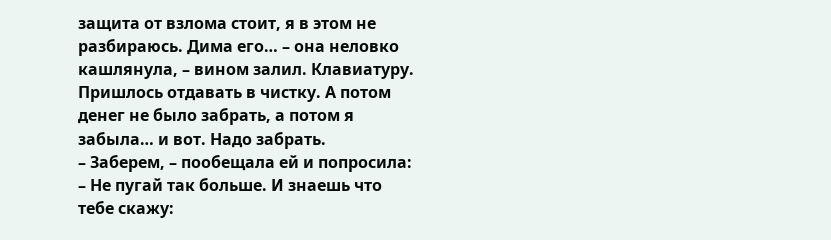защита от взлома стоит, я в этом не разбираюсь. Дима его… – она неловко кашлянула, – вином залил. Клавиатуру. Пришлось отдавать в чистку. А потом денег не было забрать, а потом я забыла… и вот. Надо забрать.
– Заберем, – пообещала ей и попросила: – Не пугай так больше. И знаешь что тебе скажу: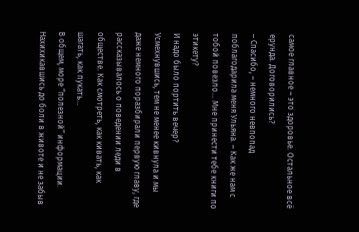самое главное – это здоровье. Остальное всё ерунда. Договорились?
– Спасибо, – немного невпопад поблагодарила меня Ульяна. – Как же нам с тобой повезло… Мне принести тебе книги по этикету?
И надо было портить вечер?
Усмехнувшись, тем не менее кивнула и мы даже немного поразбирали первую главу, где рассказывалось о поведении леди в обществе. Как смотреть, как кивать, как шагать, как пукать…
В общем, море “полезной” информации.
Нахихикавшись до боли в животе и не забыв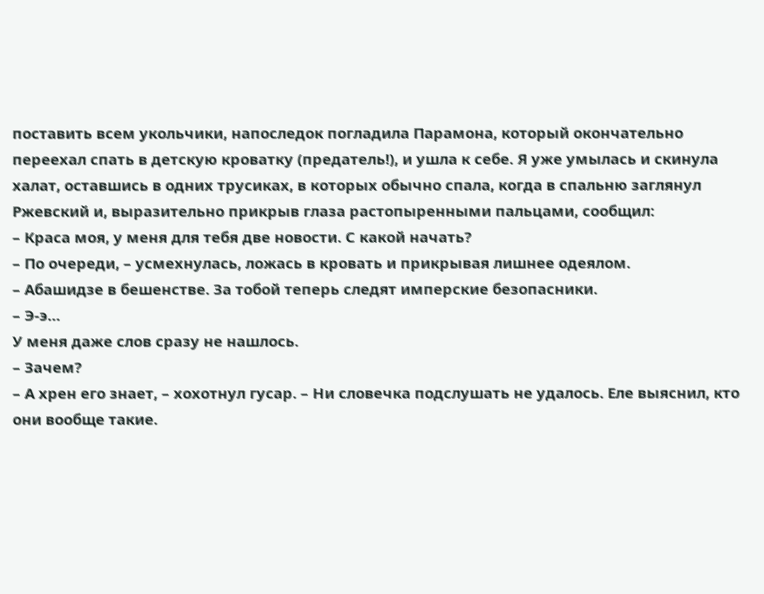поставить всем укольчики, напоследок погладила Парамона, который окончательно переехал спать в детскую кроватку (предатель!), и ушла к себе. Я уже умылась и скинула халат, оставшись в одних трусиках, в которых обычно спала, когда в спальню заглянул Ржевский и, выразительно прикрыв глаза растопыренными пальцами, сообщил:
– Краса моя, у меня для тебя две новости. С какой начать?
– По очереди, – усмехнулась, ложась в кровать и прикрывая лишнее одеялом.
– Абашидзе в бешенстве. За тобой теперь следят имперские безопасники.
– Э-э…
У меня даже слов сразу не нашлось.
– Зачем?
– А хрен его знает, – хохотнул гусар. – Ни словечка подслушать не удалось. Еле выяснил, кто они вообще такие.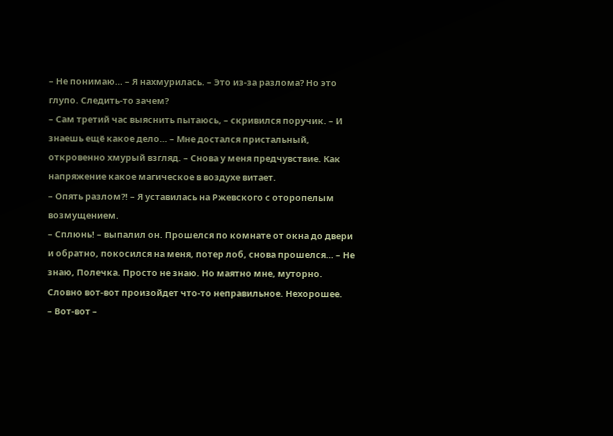– Не понимаю… – Я нахмурилась. – Это из-за разлома? Но это глупо. Следить-то зачем?
– Сам третий час выяснить пытаюсь, – скривился поручик. – И знаешь ещё какое дело… – Мне достался пристальный, откровенно хмурый взгляд. – Снова у меня предчувствие. Как напряжение какое магическое в воздухе витает.
– Опять разлом?! – Я уставилась на Ржевского с оторопелым возмущением.
– Сплюнь! – выпалил он. Прошелся по комнате от окна до двери и обратно, покосился на меня, потер лоб, снова прошелся… – Не знаю, Полечка. Просто не знаю. Но маятно мне, муторно. Словно вот-вот произойдет что-то неправильное. Нехорошее.
– Вот-вот –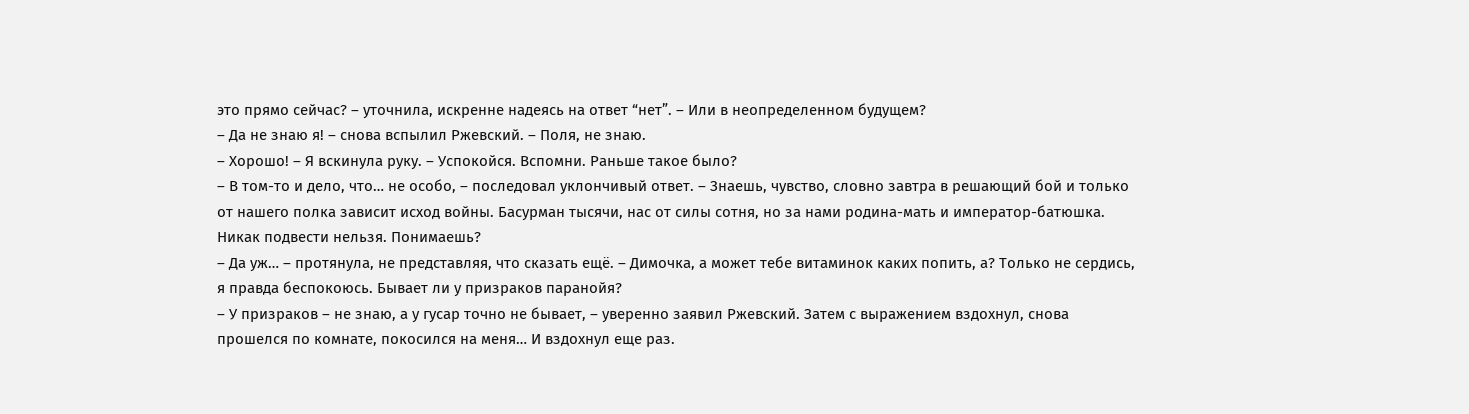это прямо сейчас? – уточнила, искренне надеясь на ответ “нет”. – Или в неопределенном будущем?
– Да не знаю я! – снова вспылил Ржевский. – Поля, не знаю.
– Хорошо! – Я вскинула руку. – Успокойся. Вспомни. Раньше такое было?
– В том-то и дело, что… не особо, – последовал уклончивый ответ. – Знаешь, чувство, словно завтра в решающий бой и только от нашего полка зависит исход войны. Басурман тысячи, нас от силы сотня, но за нами родина-мать и император-батюшка. Никак подвести нельзя. Понимаешь?
– Да уж… – протянула, не представляя, что сказать ещё. – Димочка, а может тебе витаминок каких попить, а? Только не сердись, я правда беспокоюсь. Бывает ли у призраков паранойя?
– У призраков – не знаю, а у гусар точно не бывает, – уверенно заявил Ржевский. Затем с выражением вздохнул, снова прошелся по комнате, покосился на меня… И вздохнул еще раз.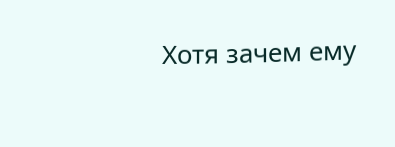Хотя зачем ему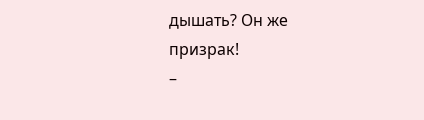дышать? Он же призрак!
–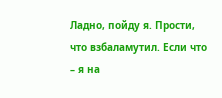Ладно, пойду я. Прости, что взбаламутил. Если что – я на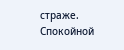страже. Спокойной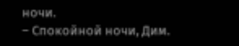ночи.
– Спокойной ночи, Дим.